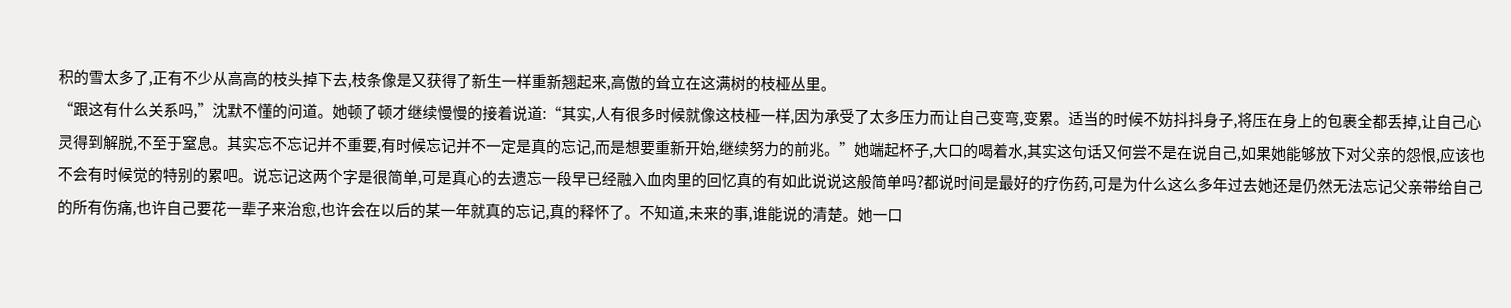积的雪太多了,正有不少从高高的枝头掉下去,枝条像是又获得了新生一样重新翘起来,高傲的耸立在这满树的枝桠丛里。
“跟这有什么关系吗,”沈默不懂的问道。她顿了顿才继续慢慢的接着说道:“其实,人有很多时候就像这枝桠一样,因为承受了太多压力而让自己变弯,变累。适当的时候不妨抖抖身子,将压在身上的包裹全都丢掉,让自己心灵得到解脱,不至于窒息。其实忘不忘记并不重要,有时候忘记并不一定是真的忘记,而是想要重新开始,继续努力的前兆。”她端起杯子,大口的喝着水,其实这句话又何尝不是在说自己,如果她能够放下对父亲的怨恨,应该也不会有时候觉的特别的累吧。说忘记这两个字是很简单,可是真心的去遗忘一段早已经融入血肉里的回忆真的有如此说说这般简单吗?都说时间是最好的疗伤药,可是为什么这么多年过去她还是仍然无法忘记父亲带给自己的所有伤痛,也许自己要花一辈子来治愈,也许会在以后的某一年就真的忘记,真的释怀了。不知道,未来的事,谁能说的清楚。她一口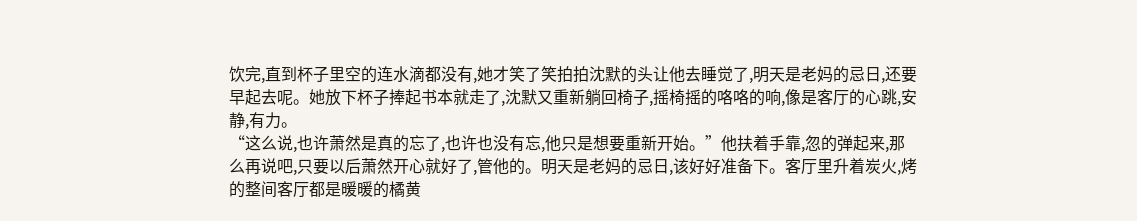饮完,直到杯子里空的连水滴都没有,她才笑了笑拍拍沈默的头让他去睡觉了,明天是老妈的忌日,还要早起去呢。她放下杯子捧起书本就走了,沈默又重新躺回椅子,摇椅摇的咯咯的响,像是客厅的心跳,安静,有力。
“这么说,也许萧然是真的忘了,也许也没有忘,他只是想要重新开始。”他扶着手靠,忽的弹起来,那么再说吧,只要以后萧然开心就好了,管他的。明天是老妈的忌日,该好好准备下。客厅里升着炭火,烤的整间客厅都是暖暖的橘黄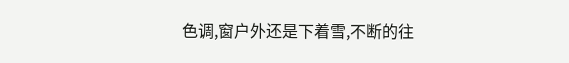色调,窗户外还是下着雪,不断的往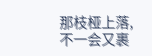那枝桠上落,不一会又裹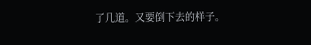了几道。又要倒下去的样子。